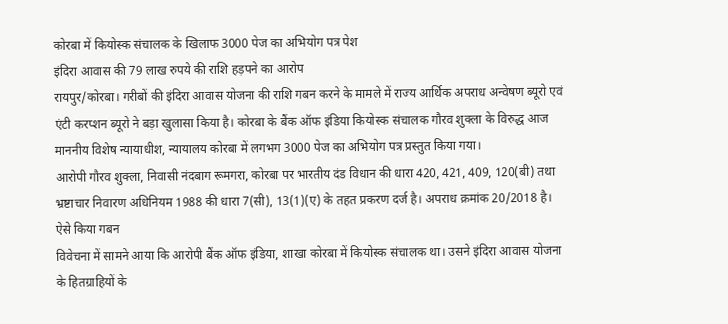कोरबा में कियोस्क संचालक के खिलाफ 3000 पेज का अभियोग पत्र पेश
इंदिरा आवास की 79 लाख रुपये की राशि हड़पने का आरोप
रायपुर/कोरबा। गरीबों की इंदिरा आवास योजना की राशि गबन करने के मामले में राज्य आर्थिक अपराध अन्वेषण ब्यूरो एवं एंटी करप्शन ब्यूरो ने बड़ा खुलासा किया है। कोरबा के बैंक ऑफ इंडिया कियोस्क संचालक गौरव शुक्ला के विरुद्ध आज माननीय विशेष न्यायाधीश, न्यायालय कोरबा में लगभग 3000 पेज का अभियोग पत्र प्रस्तुत किया गया।
आरोपी गौरव शुक्ला, निवासी नंदबाग रूमगरा, कोरबा पर भारतीय दंड विधान की धारा 420, 421, 409, 120(बी) तथा भ्रष्टाचार निवारण अधिनियम 1988 की धारा 7(सी), 13(1)(ए) के तहत प्रकरण दर्ज है। अपराध क्रमांक 20/2018 है।
ऐसे किया गबन
विवेचना में सामने आया कि आरोपी बैंक ऑफ इंडिया, शाखा कोरबा में कियोस्क संचालक था। उसने इंदिरा आवास योजना के हितग्राहियों के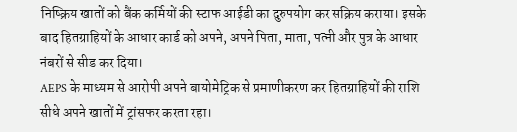निष्क्रिय खातों को बैंक कर्मियों की स्टाफ आईडी का दुरुपयोग कर सक्रिय कराया। इसके बाद हितग्राहियों के आधार कार्ड को अपने, अपने पिता, माता, पत्नी और पुत्र के आधार नंबरों से सीड कर दिया।
AEPS के माध्यम से आरोपी अपने बायोमेट्रिक से प्रमाणीकरण कर हितग्राहियों की राशि सीधे अपने खातों में ट्रांसफर करता रहा।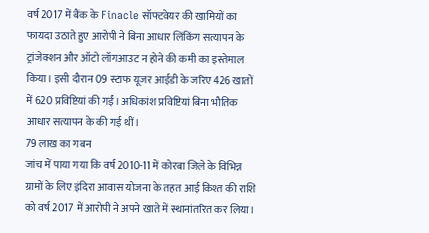वर्ष 2017 में बैंक के Finacle सॉफ्टवेयर की खामियों का फायदा उठाते हुए आरोपी ने बिना आधार लिंकिंग सत्यापन के ट्रांजेक्शन और ऑटो लॉगआउट न होने की कमी का इस्तेमाल किया। इसी दौरान 09 स्टाफ यूजर आईडी के जरिए 426 खातों में 620 प्रविष्टियां की गईं। अधिकांश प्रविष्टियां बिना भौतिक आधार सत्यापन के की गई थीं।
79 लाख का गबन
जांच में पाया गया कि वर्ष 2010-11 में कोरबा जिले के विभिन्न ग्रामों के लिए इंदिरा आवास योजना के तहत आई किश्त की राशि को वर्ष 2017 में आरोपी ने अपने खाते में स्थानांतरित कर लिया।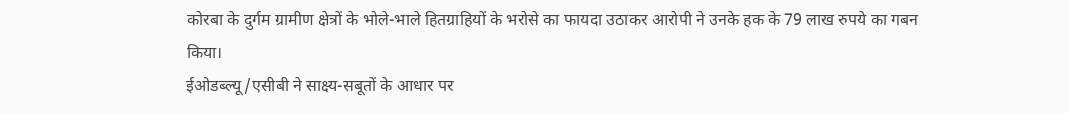कोरबा के दुर्गम ग्रामीण क्षेत्रों के भोले-भाले हितग्राहियों के भरोसे का फायदा उठाकर आरोपी ने उनके हक के 79 लाख रुपये का गबन किया।
ईओडब्ल्यू/एसीबी ने साक्ष्य-सबूतों के आधार पर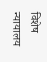विशेष न्यायालय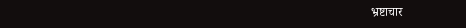भ्रष्टाचार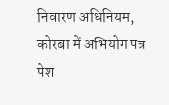निवारण अधिनियम, कोरबा में अभियोग पत्र पेश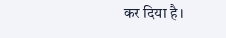कर दिया है।